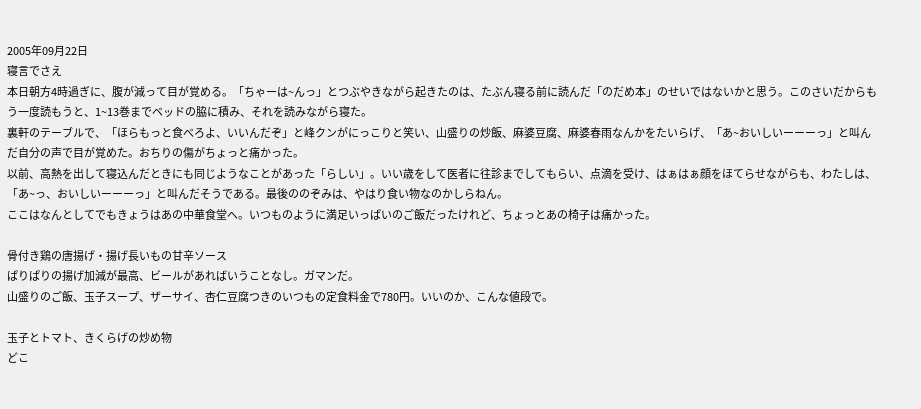2005年09月22日
寝言でさえ
本日朝方4時過ぎに、腹が減って目が覚める。「ちゃーは~んっ」とつぶやきながら起きたのは、たぶん寝る前に読んだ「のだめ本」のせいではないかと思う。このさいだからもう一度読もうと、1~13巻までベッドの脇に積み、それを読みながら寝た。
裏軒のテーブルで、「ほらもっと食べろよ、いいんだぞ」と峰クンがにっこりと笑い、山盛りの炒飯、麻婆豆腐、麻婆春雨なんかをたいらげ、「あ~おいしいーーーっ」と叫んだ自分の声で目が覚めた。おちりの傷がちょっと痛かった。
以前、高熱を出して寝込んだときにも同じようなことがあった「らしい」。いい歳をして医者に往診までしてもらい、点滴を受け、はぁはぁ顔をほてらせながらも、わたしは、「あ~っ、おいしいーーーっ」と叫んだそうである。最後ののぞみは、やはり食い物なのかしらねん。
ここはなんとしてでもきょうはあの中華食堂へ。いつものように満足いっぱいのご飯だったけれど、ちょっとあの椅子は痛かった。

骨付き鶏の唐揚げ・揚げ長いもの甘辛ソース
ぱりぱりの揚げ加減が最高、ビールがあればいうことなし。ガマンだ。
山盛りのご飯、玉子スープ、ザーサイ、杏仁豆腐つきのいつもの定食料金で780円。いいのか、こんな値段で。

玉子とトマト、きくらげの炒め物
どこ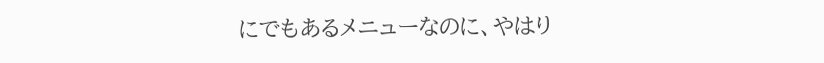にでもあるメニューなのに、やはり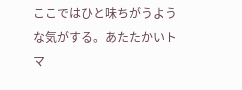ここではひと味ちがうような気がする。あたたかいトマ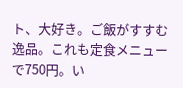ト、大好き。ご飯がすすむ逸品。これも定食メニューで750円。い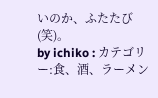いのか、ふたたび(笑)。
by ichiko : カテゴリー:食、酒、ラーメン